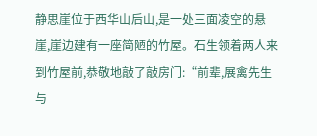静思崖位于西华山后山,是一处三面凌空的悬崖,崖边建有一座简陋的竹屋。石生领着两人来到竹屋前,恭敬地敲了敲房门:“前辈,展禽先生与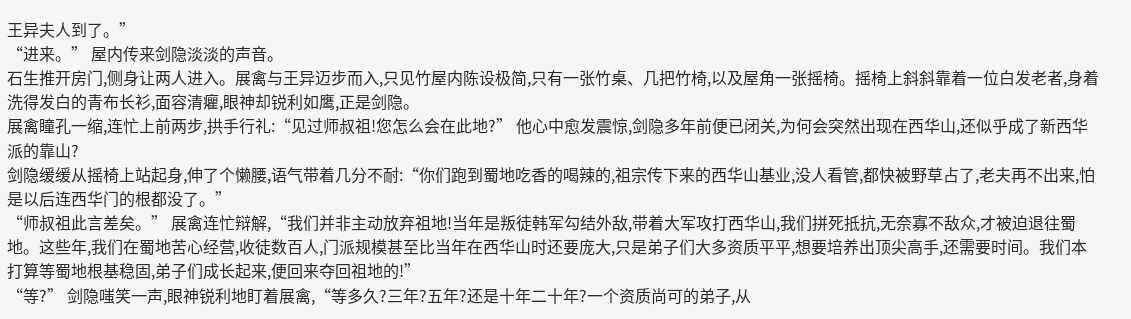王异夫人到了。”
“进来。” 屋内传来剑隐淡淡的声音。
石生推开房门,侧身让两人进入。展禽与王异迈步而入,只见竹屋内陈设极简,只有一张竹桌、几把竹椅,以及屋角一张摇椅。摇椅上斜斜靠着一位白发老者,身着洗得发白的青布长衫,面容清癯,眼神却锐利如鹰,正是剑隐。
展禽瞳孔一缩,连忙上前两步,拱手行礼:“见过师叔祖!您怎么会在此地?” 他心中愈发震惊,剑隐多年前便已闭关,为何会突然出现在西华山,还似乎成了新西华派的靠山?
剑隐缓缓从摇椅上站起身,伸了个懒腰,语气带着几分不耐:“你们跑到蜀地吃香的喝辣的,祖宗传下来的西华山基业,没人看管,都快被野草占了,老夫再不出来,怕是以后连西华门的根都没了。”
“师叔祖此言差矣。” 展禽连忙辩解,“我们并非主动放弃祖地!当年是叛徒韩军勾结外敌,带着大军攻打西华山,我们拼死抵抗,无奈寡不敌众,才被迫退往蜀地。这些年,我们在蜀地苦心经营,收徒数百人,门派规模甚至比当年在西华山时还要庞大,只是弟子们大多资质平平,想要培养出顶尖高手,还需要时间。我们本打算等蜀地根基稳固,弟子们成长起来,便回来夺回祖地的!”
“等?” 剑隐嗤笑一声,眼神锐利地盯着展禽,“等多久?三年?五年?还是十年二十年?一个资质尚可的弟子,从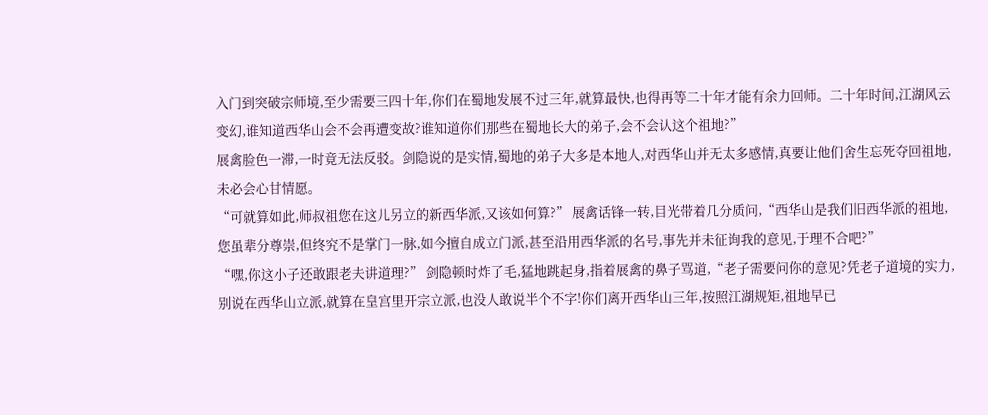入门到突破宗师境,至少需要三四十年,你们在蜀地发展不过三年,就算最快,也得再等二十年才能有余力回师。二十年时间,江湖风云变幻,谁知道西华山会不会再遭变故?谁知道你们那些在蜀地长大的弟子,会不会认这个祖地?”
展禽脸色一滞,一时竟无法反驳。剑隐说的是实情,蜀地的弟子大多是本地人,对西华山并无太多感情,真要让他们舍生忘死夺回祖地,未必会心甘情愿。
“可就算如此,师叔祖您在这儿另立的新西华派,又该如何算?” 展禽话锋一转,目光带着几分质问,“西华山是我们旧西华派的祖地,您虽辈分尊崇,但终究不是掌门一脉,如今擅自成立门派,甚至沿用西华派的名号,事先并未征询我的意见,于理不合吧?”
“嘿,你这小子还敢跟老夫讲道理?” 剑隐顿时炸了毛,猛地跳起身,指着展禽的鼻子骂道,“老子需要问你的意见?凭老子道境的实力,别说在西华山立派,就算在皇宫里开宗立派,也没人敢说半个不字!你们离开西华山三年,按照江湖规矩,祖地早已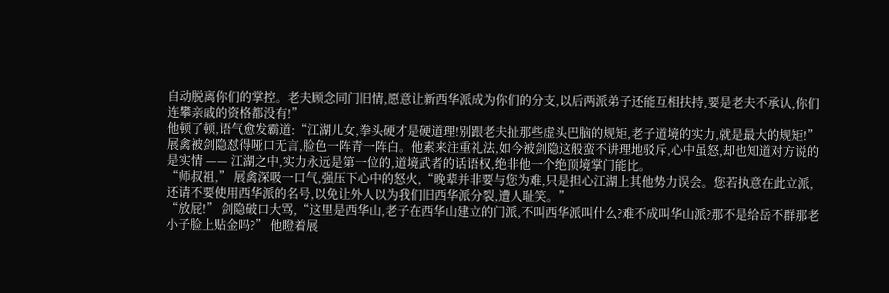自动脱离你们的掌控。老夫顾念同门旧情,愿意让新西华派成为你们的分支,以后两派弟子还能互相扶持,要是老夫不承认,你们连攀亲戚的资格都没有!”
他顿了顿,语气愈发霸道:“江湖儿女,拳头硬才是硬道理!别跟老夫扯那些虚头巴脑的规矩,老子道境的实力,就是最大的规矩!”
展禽被剑隐怼得哑口无言,脸色一阵青一阵白。他素来注重礼法,如今被剑隐这般蛮不讲理地驳斥,心中虽怒,却也知道对方说的是实情 —— 江湖之中,实力永远是第一位的,道境武者的话语权,绝非他一个绝顶境掌门能比。
“师叔祖,” 展禽深吸一口气,强压下心中的怒火,“晚辈并非要与您为难,只是担心江湖上其他势力误会。您若执意在此立派,还请不要使用西华派的名号,以免让外人以为我们旧西华派分裂,遭人耻笑。”
“放屁!” 剑隐破口大骂,“这里是西华山,老子在西华山建立的门派,不叫西华派叫什么?难不成叫华山派?那不是给岳不群那老小子脸上贴金吗?” 他瞪着展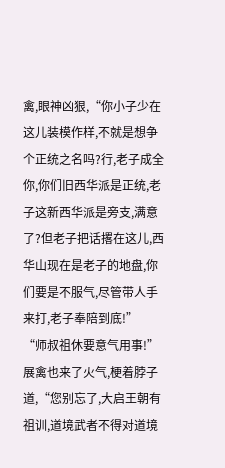禽,眼神凶狠,“你小子少在这儿装模作样,不就是想争个正统之名吗?行,老子成全你,你们旧西华派是正统,老子这新西华派是旁支,满意了?但老子把话撂在这儿,西华山现在是老子的地盘,你们要是不服气,尽管带人手来打,老子奉陪到底!”
“师叔祖休要意气用事!” 展禽也来了火气,梗着脖子道,“您别忘了,大启王朝有祖训,道境武者不得对道境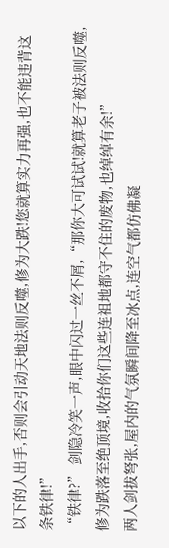以下的人出手,否则会引动天地法则反噬,修为大跌!您就算实力再强,也不能违背这条铁律!”
“铁律?” 剑隐冷笑一声,眼中闪过一丝不屑,“那你大可试试!就算老子被法则反噬,修为跌落至绝顶境,收拾你们这些连祖地都守不住的废物,也绰绰有余!”
两人剑拔弩张,屋内的气氛瞬间降至冰点,连空气都仿佛凝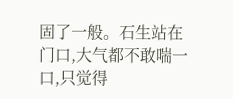固了一般。石生站在门口,大气都不敢喘一口,只觉得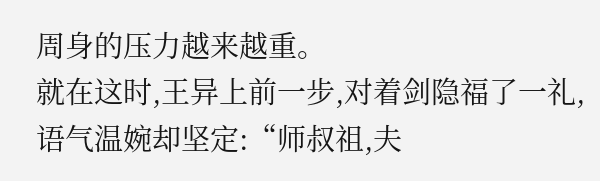周身的压力越来越重。
就在这时,王异上前一步,对着剑隐福了一礼,语气温婉却坚定:“师叔祖,夫